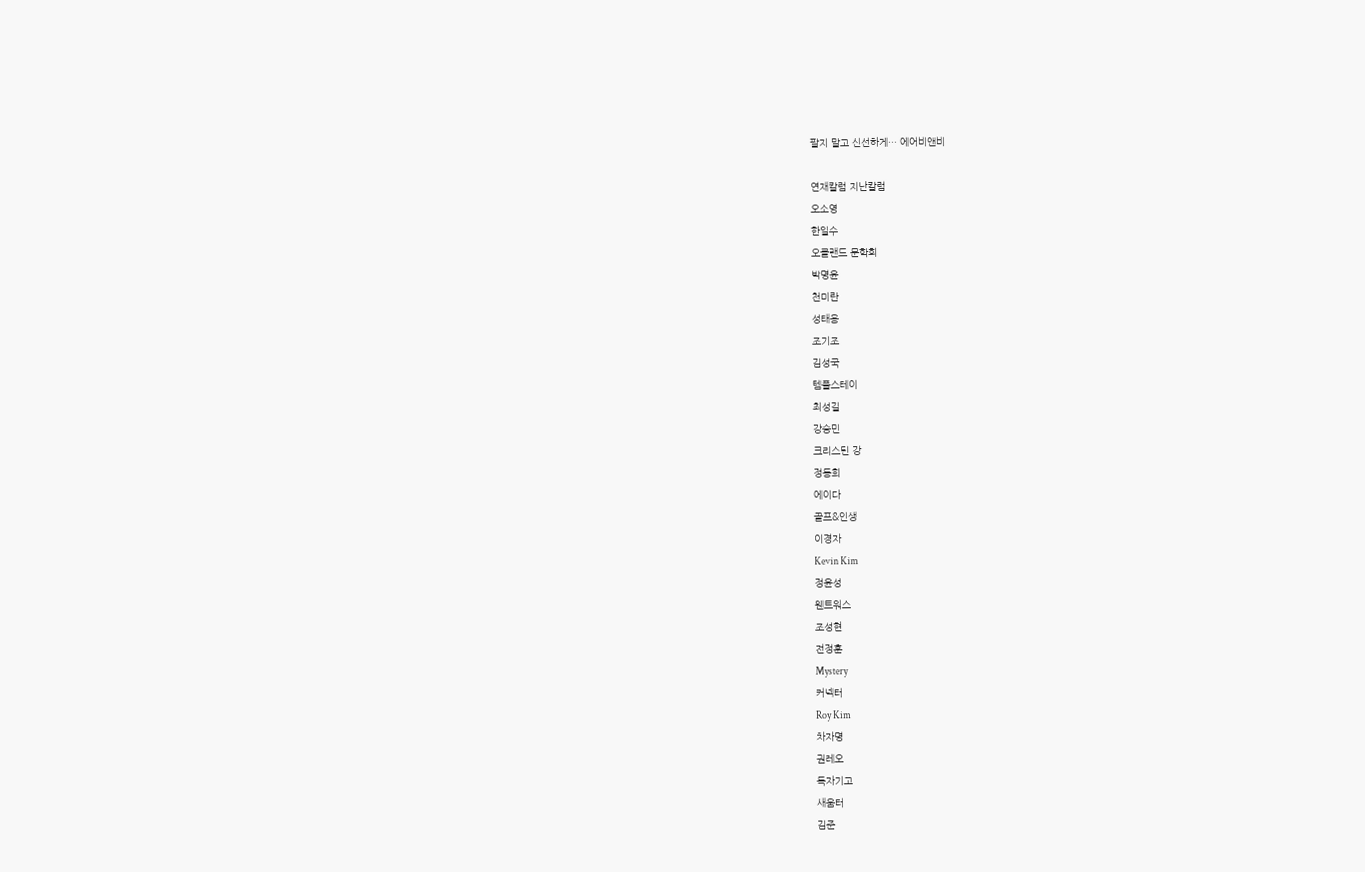팔지 말고 신선하게… 에어비앤비

연재칼럼 지난칼럼
오소영
한일수
오클랜드 문학회
박명윤
천미란
성태용
조기조
김성국
템플스테이
최성길
강승민
크리스틴 강
정동희
에이다
골프&인생
이경자
Kevin Kim
정윤성
웬트워스
조성현
전정훈
Mystery
커넥터
Roy Kim
차자명
권레오
독자기고
새움터
김준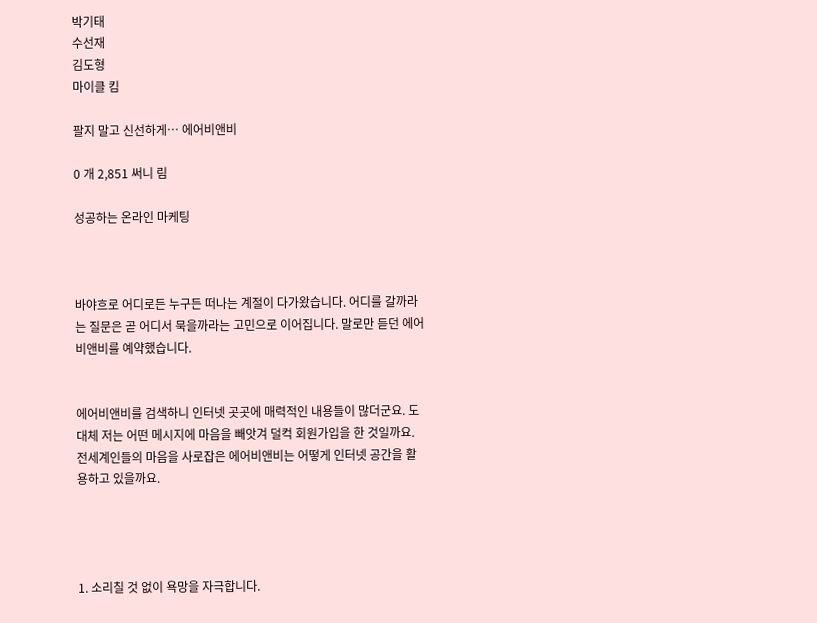박기태
수선재
김도형
마이클 킴

팔지 말고 신선하게… 에어비앤비

0 개 2,851 써니 림

성공하는 온라인 마케팅



바야흐로 어디로든 누구든 떠나는 계절이 다가왔습니다. 어디를 갈까라는 질문은 곧 어디서 묵을까라는 고민으로 이어집니다. 말로만 듣던 에어비앤비를 예약했습니다.


에어비앤비를 검색하니 인터넷 곳곳에 매력적인 내용들이 많더군요. 도대체 저는 어떤 메시지에 마음을 빼앗겨 덜컥 회원가입을 한 것일까요. 전세계인들의 마음을 사로잡은 에어비앤비는 어떻게 인터넷 공간을 활용하고 있을까요.




1. 소리칠 것 없이 욕망을 자극합니다.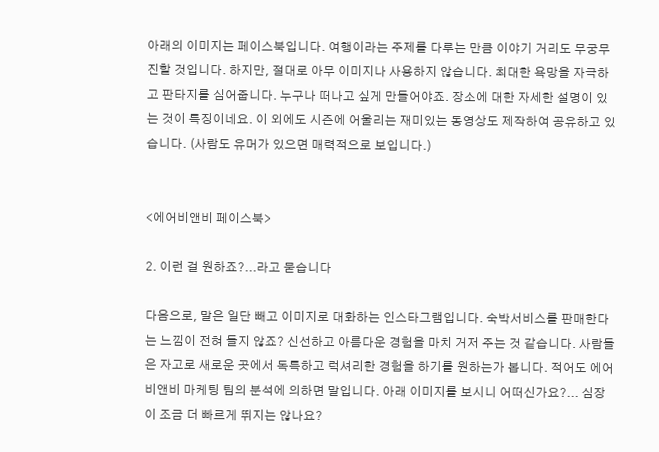아래의 이미지는 페이스북입니다. 여행이라는 주제를 다루는 만큼 이야기 거리도 무궁무진할 것입니다. 하지만, 절대로 아무 이미지나 사용하지 않습니다. 최대한 욕망을 자극하고 판타지를 심어줍니다. 누구나 떠나고 싶게 만들어야죠. 장소에 대한 자세한 설명이 있는 것이 특징이네요. 이 외에도 시즌에 어울리는 재미있는 동영상도 제작하여 공유하고 있습니다. (사람도 유머가 있으면 매력적으로 보입니다.)


<에어비앤비 페이스북>

2. 이런 걸 원하죠?...라고 묻습니다

다음으로, 말은 일단 빼고 이미지로 대화하는 인스타그램입니다. 숙박서비스를 판매한다는 느낌이 전혀 들지 않죠? 신선하고 아름다운 경험을 마치 거저 주는 것 같습니다. 사람들은 자고로 새로운 곳에서 독특하고 럭셔리한 경험을 하기를 원하는가 봅니다. 적어도 에어비앤비 마케팅 팀의 분석에 의하면 말입니다. 아래 이미지를 보시니 어떠신가요?... 심장이 조금 더 빠르게 뛰지는 않나요?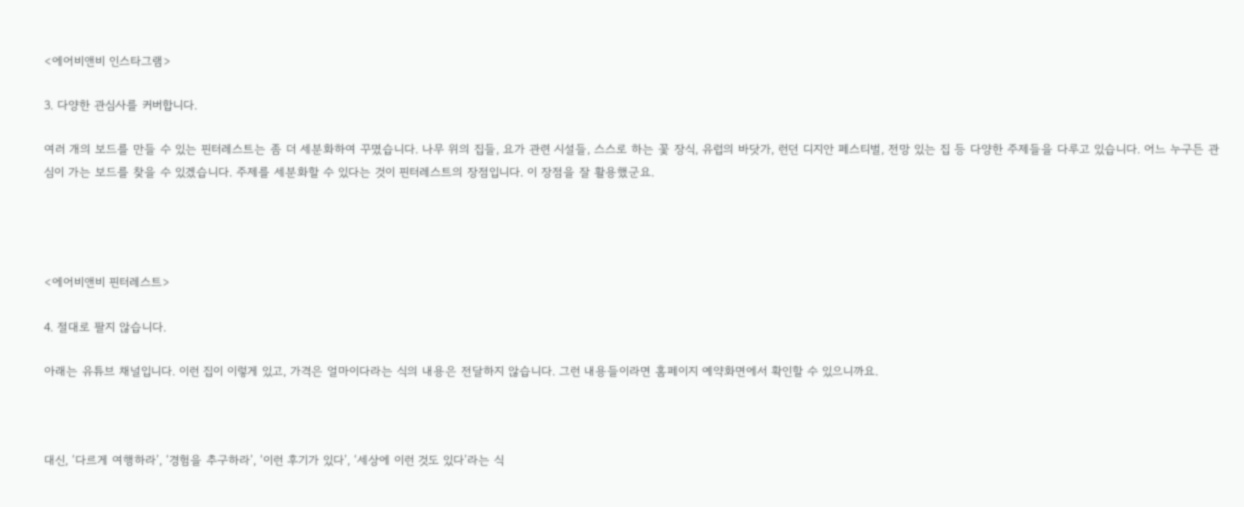<에어비앤비 인스타그램>

3. 다양한 관심사를 커버합니다.

여러 개의 보드를 만들 수 있는 핀터레스트는 좀 더 세분화하여 꾸몄습니다. 나무 위의 집들, 요가 관련 시설들, 스스로 하는 꽃 장식, 유럽의 바닷가, 런던 디지안 페스티벌, 전망 있는 집 등 다양한 주제들을 다루고 있습니다. 어느 누구든 관심이 가는 보드를 찾을 수 있겠습니다. 주제를 세분화할 수 있다는 것이 핀터레스트의 장점입니다. 이 장점을 잘 활용했군요.




<에어비앤비 핀터레스트>

4. 절대로 팔지 않습니다.

아래는 유튜브 채널입니다. 이런 집이 이렇게 있고, 가격은 얼마이다라는 식의 내용은 전달하지 않습니다. 그런 내용들이라면 홈페이지 예약화면에서 확인할 수 있으니까요.



대신, ‘다르게 여행하라’, ‘경험을 추구하라’, ‘이런 후기가 있다’, ‘세상에 이런 것도 있다’라는 식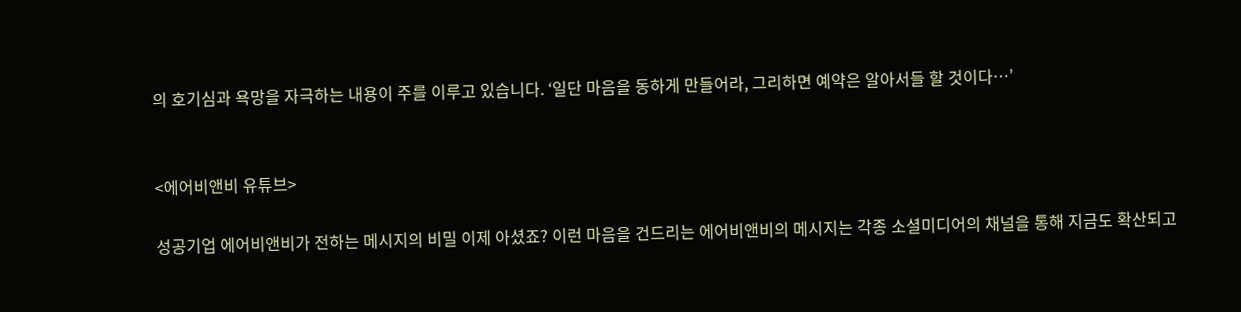의 호기심과 욕망을 자극하는 내용이 주를 이루고 있습니다. ‘일단 마음을 동하게 만들어라, 그리하면 예약은 알아서들 할 것이다…’


<에어비앤비 유튜브>

성공기업 에어비앤비가 전하는 메시지의 비밀 이제 아셨죠? 이런 마음을 건드리는 에어비앤비의 메시지는 각종 소셜미디어의 채널을 통해 지금도 확산되고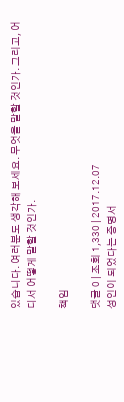있습니다. 여러분도 생각해 보세요. 무엇을 말할 것인가. 그리고, 어디서 어떻게 말할 것인가.

책임

댓글 0 | 조회 1,330 | 2017.12.07
성인이 되었다는 증명서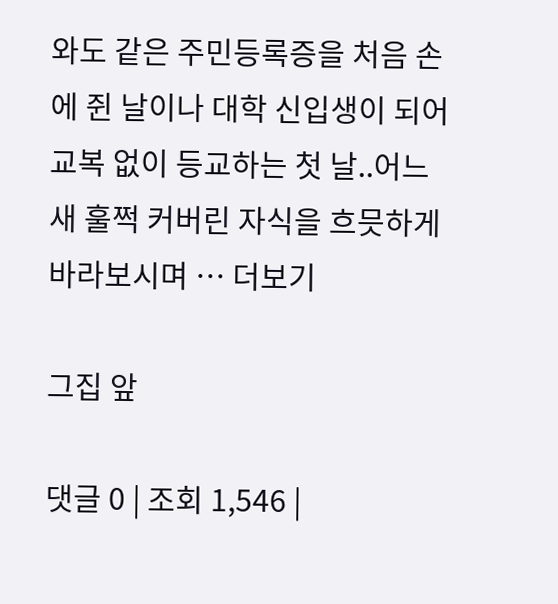와도 같은 주민등록증을 처음 손에 쥔 날이나 대학 신입생이 되어 교복 없이 등교하는 첫 날..어느새 훌쩍 커버린 자식을 흐믓하게 바라보시며 … 더보기

그집 앞

댓글 0 | 조회 1,546 |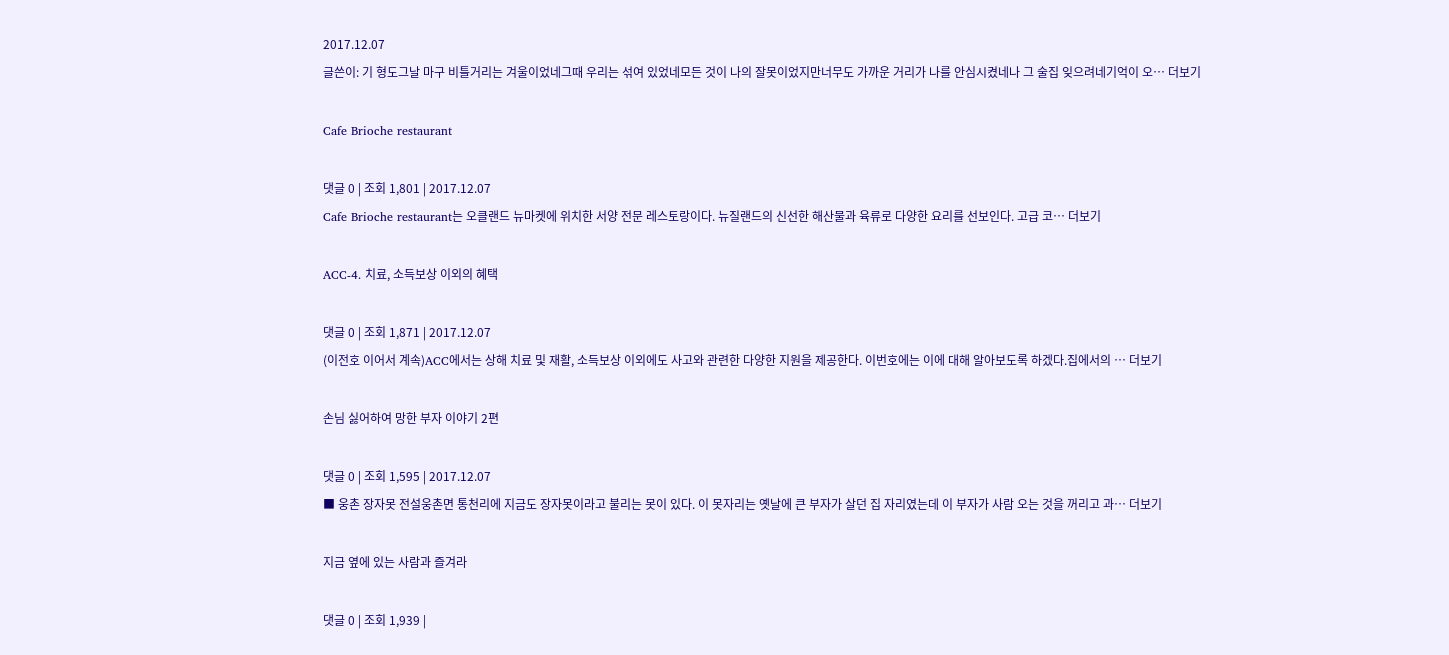2017.12.07
글쓴이: 기 형도그날 마구 비틀거리는 겨울이었네그때 우리는 섞여 있었네모든 것이 나의 잘못이었지만너무도 가까운 거리가 나를 안심시켰네나 그 술집 잊으려네기억이 오… 더보기

Cafe Brioche restaurant

댓글 0 | 조회 1,801 | 2017.12.07
Cafe Brioche restaurant는 오클랜드 뉴마켓에 위치한 서양 전문 레스토랑이다. 뉴질랜드의 신선한 해산물과 육류로 다양한 요리를 선보인다. 고급 코… 더보기

ACC-4. 치료, 소득보상 이외의 혜택

댓글 0 | 조회 1,871 | 2017.12.07
(이전호 이어서 계속)ACC에서는 상해 치료 및 재활, 소득보상 이외에도 사고와 관련한 다양한 지원을 제공한다. 이번호에는 이에 대해 알아보도록 하겠다.집에서의 … 더보기

손님 싫어하여 망한 부자 이야기 2편

댓글 0 | 조회 1,595 | 2017.12.07
■ 웅촌 장자못 전설웅촌면 통천리에 지금도 장자못이라고 불리는 못이 있다. 이 못자리는 옛날에 큰 부자가 살던 집 자리였는데 이 부자가 사람 오는 것을 꺼리고 과… 더보기

지금 옆에 있는 사람과 즐겨라

댓글 0 | 조회 1,939 |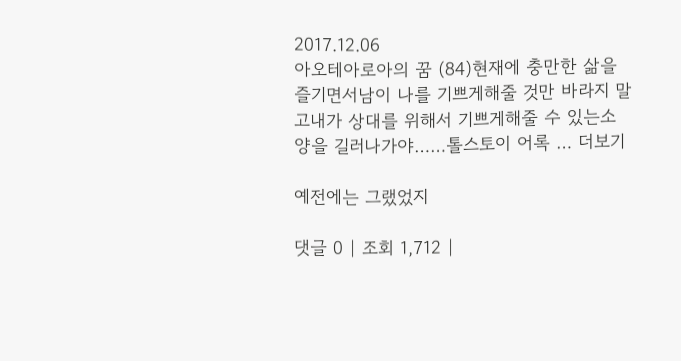2017.12.06
아오테아로아의 꿈 (84)현재에 충만한 삶을 즐기면서남이 나를 기쁘게해줄 것만 바라지 말고내가 상대를 위해서 기쁘게해줄 수 있는소양을 길러나가야……톨스토이 어록 … 더보기

예전에는 그랬었지

댓글 0 | 조회 1,712 |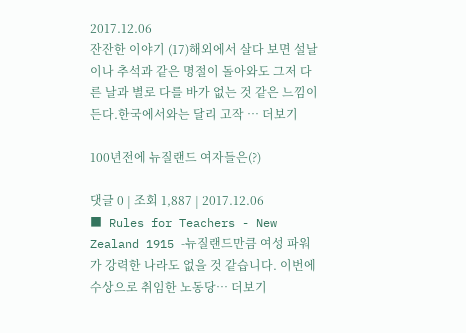2017.12.06
잔잔한 이야기 (17)해외에서 살다 보면 설날이나 추석과 같은 명절이 돌아와도 그저 다른 날과 별로 다를 바가 없는 것 같은 느낌이 든다.한국에서와는 달리 고작 … 더보기

100년전에 뉴질랜드 여자들은(?)

댓글 0 | 조회 1,887 | 2017.12.06
■ Rules for Teachers - New Zealand 1915 -뉴질랜드만큼 여성 파워가 강력한 나라도 없을 것 같습니다. 이번에 수상으로 취임한 노동당… 더보기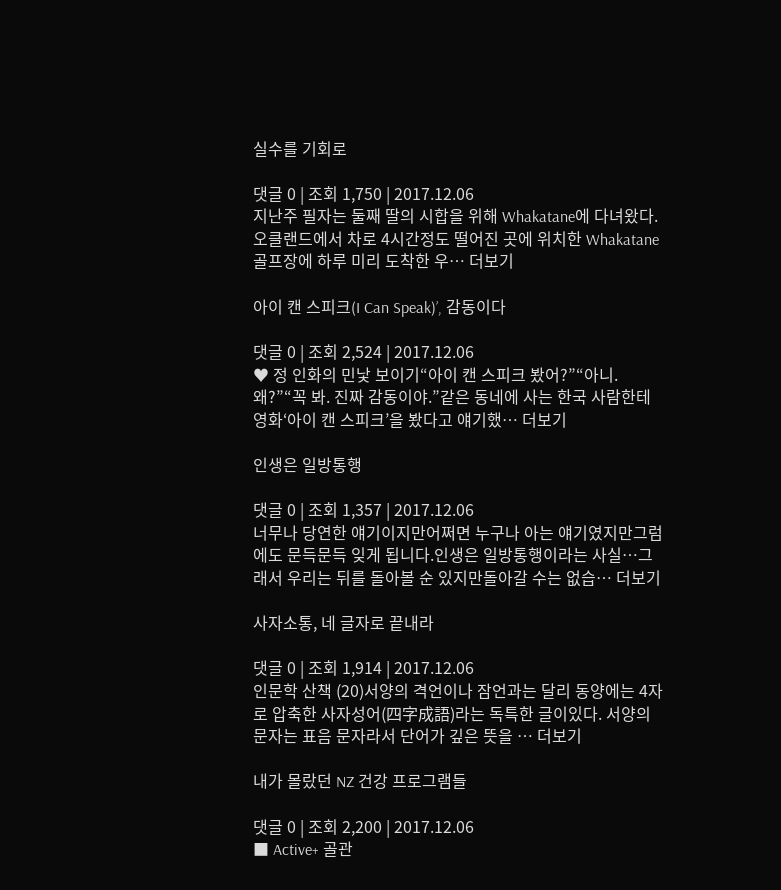실수를 기회로

댓글 0 | 조회 1,750 | 2017.12.06
지난주 필자는 둘째 딸의 시합을 위해 Whakatane에 다녀왔다.오클랜드에서 차로 4시간정도 떨어진 곳에 위치한 Whakatane 골프장에 하루 미리 도착한 우… 더보기

아이 캔 스피크(I Can Speak)’, 감동이다

댓글 0 | 조회 2,524 | 2017.12.06
♥ 정 인화의 민낯 보이기“아이 캔 스피크 봤어?”“아니. 왜?”“꼭 봐. 진짜 감동이야.”같은 동네에 사는 한국 사람한테 영화‘아이 캔 스피크’을 봤다고 얘기했… 더보기

인생은 일방통행

댓글 0 | 조회 1,357 | 2017.12.06
너무나 당연한 얘기이지만어쩌면 누구나 아는 얘기였지만그럼에도 문득문득 잊게 됩니다.인생은 일방통행이라는 사실…그래서 우리는 뒤를 돌아볼 순 있지만돌아갈 수는 없습… 더보기

사자소통, 네 글자로 끝내라

댓글 0 | 조회 1,914 | 2017.12.06
인문학 산책 (20)서양의 격언이나 잠언과는 달리 동양에는 4자로 압축한 사자성어(四字成語)라는 독특한 글이있다. 서양의 문자는 표음 문자라서 단어가 깊은 뜻을 … 더보기

내가 몰랐던 NZ 건강 프로그램들

댓글 0 | 조회 2,200 | 2017.12.06
■ Active+ 골관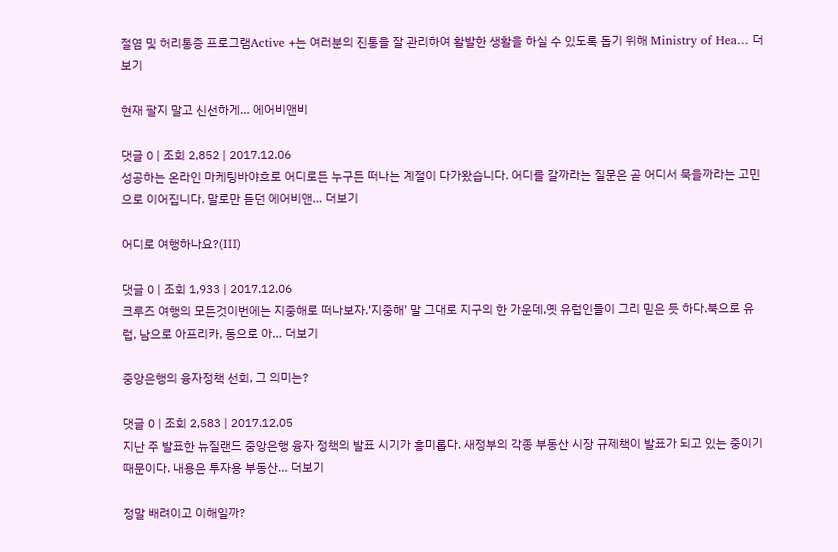절염 및 허리통증 프로그램Active +는 여러분의 진통을 잘 관리하여 활발한 생활을 하실 수 있도록 돕기 위해 Ministry of Hea… 더보기

현재 팔지 말고 신선하게… 에어비앤비

댓글 0 | 조회 2,852 | 2017.12.06
성공하는 온라인 마케팅바야흐로 어디로든 누구든 떠나는 계절이 다가왔습니다. 어디를 갈까라는 질문은 곧 어디서 묵을까라는 고민으로 이어집니다. 말로만 듣던 에어비앤… 더보기

어디로 여행하나요?(Ⅲ)

댓글 0 | 조회 1,933 | 2017.12.06
크루즈 여행의 모든것이번에는 지중해로 떠나보자.'지중해' 말 그대로 지구의 한 가운데,옛 유럽인들이 그리 믿은 듯 하다.북으로 유럽, 남으로 아프리카, 동으로 아… 더보기

중앙은행의 융자정책 선회, 그 의미는?

댓글 0 | 조회 2,583 | 2017.12.05
지난 주 발표한 뉴질랜드 중앙은행 융자 정책의 발표 시기가 흥미롭다. 새정부의 각종 부동산 시장 규제책이 발표가 되고 있는 중이기 때문이다. 내용은 투자용 부동산… 더보기

정말 배려이고 이해일까?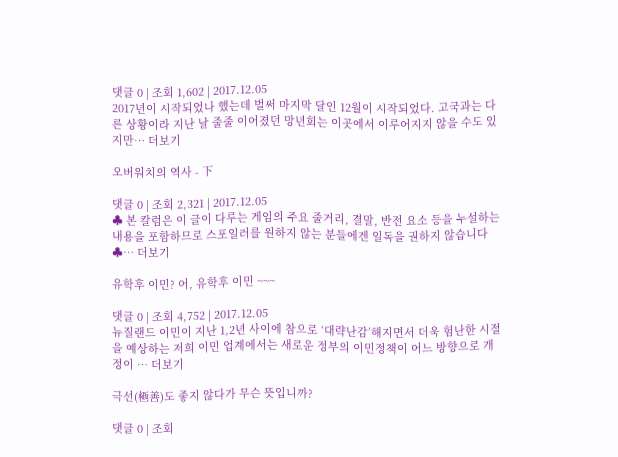댓글 0 | 조회 1,602 | 2017.12.05
2017년이 시작되었나 했는데 벌써 마지막 달인 12월이 시작되었다. 고국과는 다른 상황이라 지난 날 줄줄 이어졌던 망년회는 이곳에서 이루어지지 않을 수도 있지만… 더보기

오버워치의 역사 - 下

댓글 0 | 조회 2,321 | 2017.12.05
♣ 본 칼럼은 이 글이 다루는 게임의 주요 줄거리, 결말, 반전 요소 등을 누설하는 내용을 포함하므로 스포일러를 원하지 않는 분들에겐 일독을 권하지 않습니다 ♣… 더보기

유학후 이민? 어, 유학후 이민 ~~~

댓글 0 | 조회 4,752 | 2017.12.05
뉴질랜드 이민이 지난 1,2년 사이에 참으로 ‘대략난감’해지면서 더욱 험난한 시절을 예상하는 저희 이민 업계에서는 새로운 정부의 이민정책이 어느 방향으로 개정이 … 더보기

극선(極善)도 좋지 않다가 무슨 뜻입니까?

댓글 0 | 조회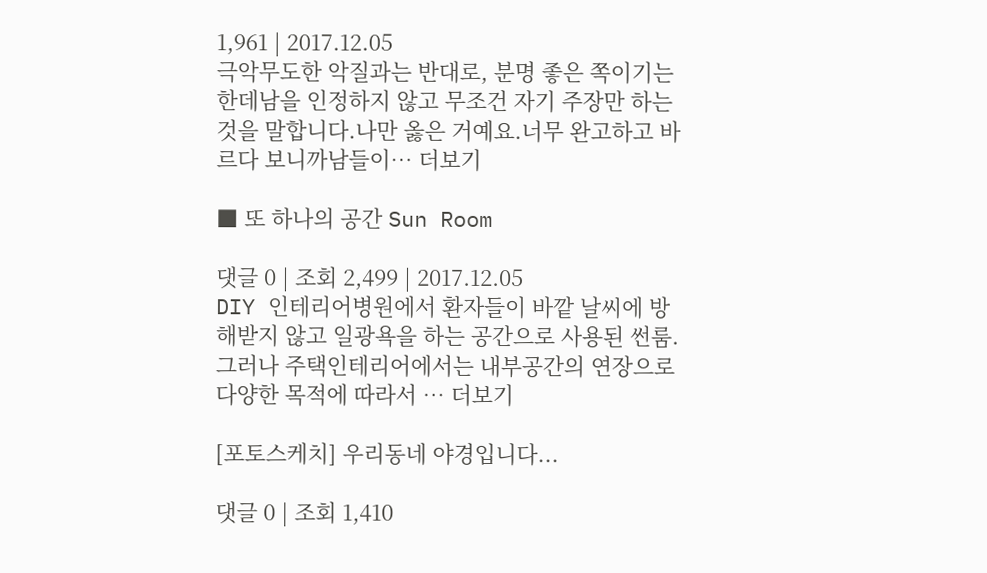1,961 | 2017.12.05
극악무도한 악질과는 반대로, 분명 좋은 쪽이기는 한데남을 인정하지 않고 무조건 자기 주장만 하는 것을 말합니다.나만 옳은 거예요.너무 완고하고 바르다 보니까남들이… 더보기

■ 또 하나의 공간 Sun Room

댓글 0 | 조회 2,499 | 2017.12.05
DIY 인테리어병원에서 환자들이 바깥 날씨에 방해받지 않고 일광욕을 하는 공간으로 사용된 썬룸.그러나 주택인테리어에서는 내부공간의 연장으로 다양한 목적에 따라서 … 더보기

[포토스케치] 우리동네 야경입니다...

댓글 0 | 조회 1,410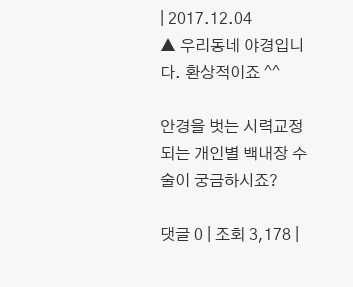| 2017.12.04
▲ 우리동네 야경입니다. 환상적이죠 ^^

안경을 벗는 시력교정되는 개인별 백내장 수술이 궁금하시죠?

댓글 0 | 조회 3,178 |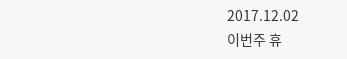2017.12.02
이번주 휴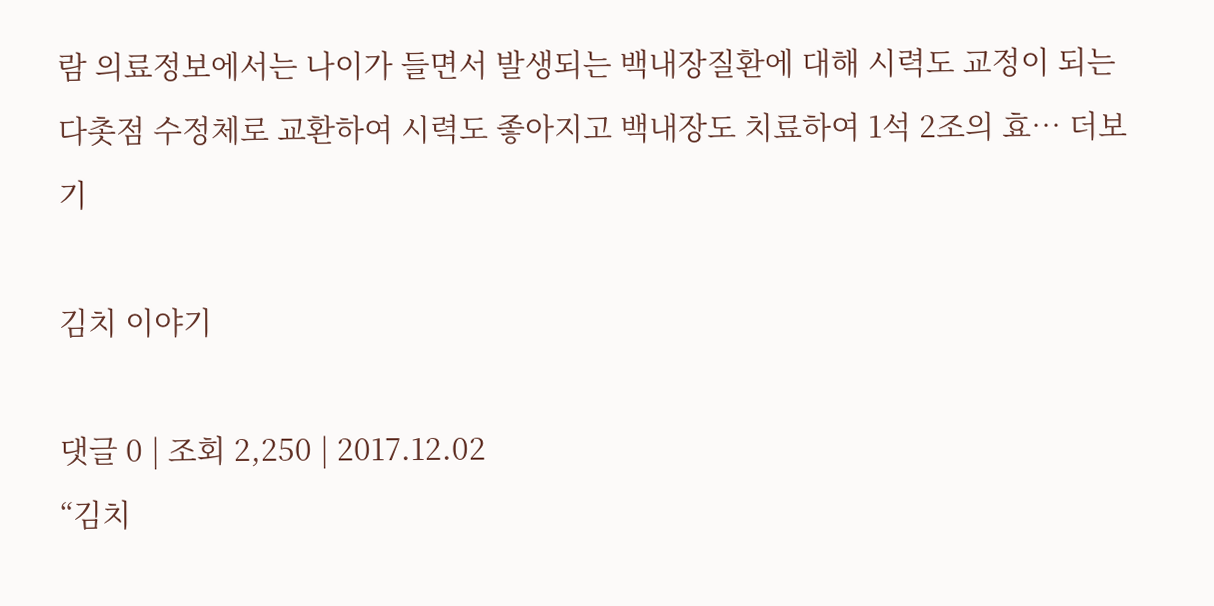람 의료정보에서는 나이가 들면서 발생되는 백내장질환에 대해 시력도 교정이 되는 다촛점 수정체로 교환하여 시력도 좋아지고 백내장도 치료하여 1석 2조의 효… 더보기

김치 이야기

댓글 0 | 조회 2,250 | 2017.12.02
“김치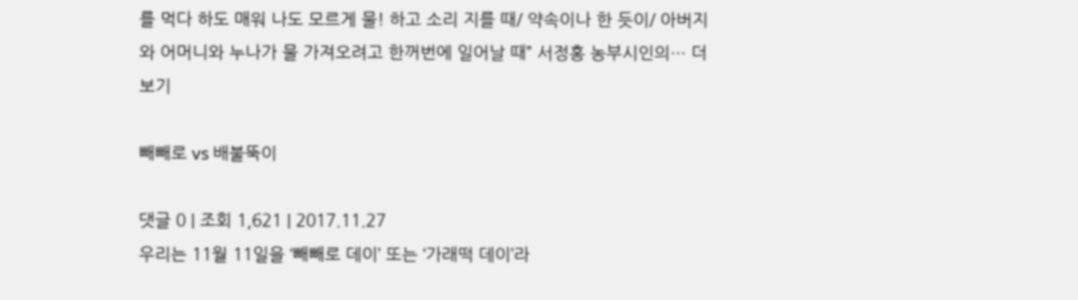를 먹다 하도 매워 나도 모르게 물! 하고 소리 지를 때/ 약속이나 한 듯이/ 아버지와 어머니와 누나가 물 가져오려고 한꺼번에 일어날 때” 서정홍 농부시인의… 더보기

빼빼로 vs 배불뚝이

댓글 0 | 조회 1,621 | 2017.11.27
우리는 11월 11일을 ‘빼빼로 데이’ 또는 ‘가래떡 데이’라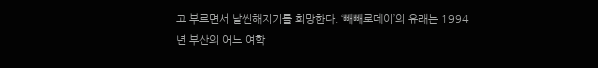고 부르면서 날씬해지기를 희망한다. ‘빼빼로데이’의 유래는 1994년 부산의 어느 여학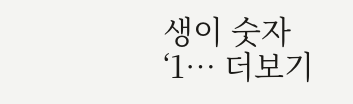생이 숫자 ‘1… 더보기